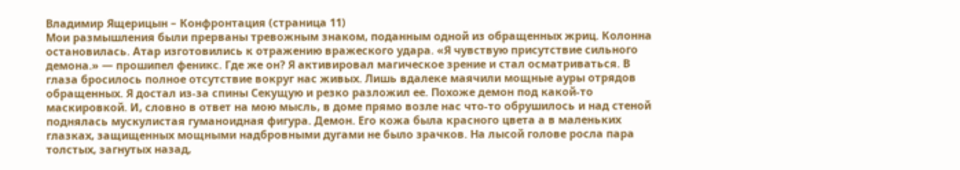Владимир Ящерицын – Конфронтация (страница 11)
Мои размышления были прерваны тревожным знаком, поданным одной из обращенных жриц. Колонна остановилась. Атар изготовились к отражению вражеского удара. «Я чувствую присутствие сильного демона.» — прошипел феникс. Где же он? Я активировал магическое зрение и стал осматриваться. В глаза бросилось полное отсутствие вокруг нас живых. Лишь вдалеке маячили мощные ауры отрядов обращенных. Я достал из-за спины Секущую и резко разложил ее. Похоже демон под какой-то маскировкой. И, словно в ответ на мою мысль, в доме прямо возле нас что-то обрушилось и над стеной поднялась мускулистая гуманоидная фигура. Демон. Его кожа была красного цвета а в маленьких глазках, защищенных мощными надбровными дугами не было зрачков. На лысой голове росла пара толстых, загнутых назад,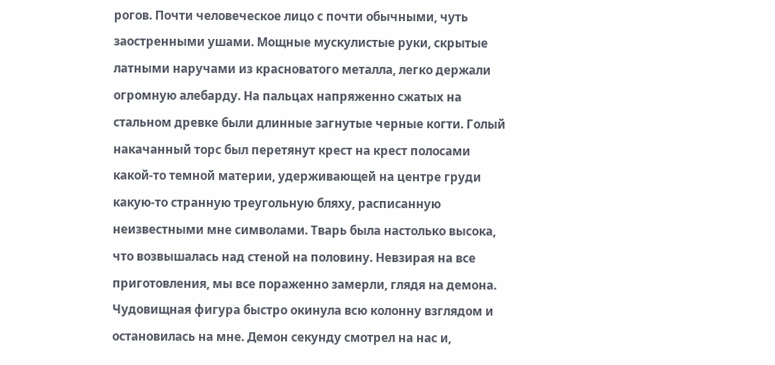рогов. Почти человеческое лицо с почти обычными, чуть заостренными ушами. Мощные мускулистые руки, скрытые латными наручами из красноватого металла, легко держали огромную алебарду. На пальцах напряженно сжатых на стальном древке были длинные загнутые черные когти. Голый накачанный торс был перетянут крест на крест полосами какой-то темной материи, удерживающей на центре груди какую-то странную треугольную бляху, расписанную неизвестными мне символами. Тварь была настолько высока, что возвышалась над стеной на половину. Невзирая на все приготовления, мы все пораженно замерли, глядя на демона.
Чудовищная фигура быстро окинула всю колонну взглядом и остановилась на мне. Демон секунду смотрел на нас и,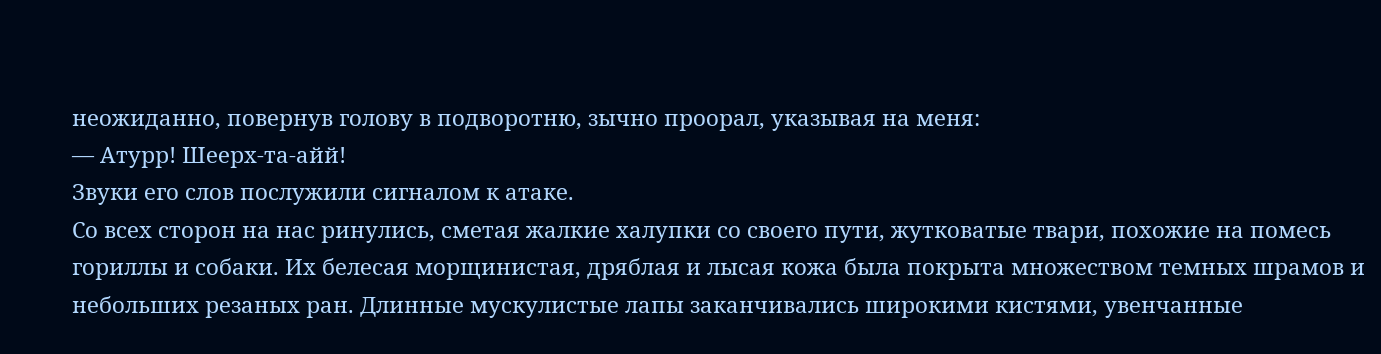неожиданно, повернув голову в подворотню, зычно проорал, указывая на меня:
— Атурр! Шеерх-та-айй!
Звуки его слов послужили сигналом к атаке.
Со всех сторон на нас ринулись, сметая жалкие халупки со своего пути, жутковатые твари, похожие на помесь гориллы и собаки. Их белесая морщинистая, дряблая и лысая кожа была покрыта множеством темных шрамов и небольших резаных ран. Длинные мускулистые лапы заканчивались широкими кистями, увенчанные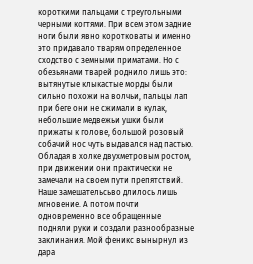короткими пальцами с треугольными черными когтями. При всем этом задние ноги были явно коротковаты и именно это придавало тварям определенное сходство с земными приматами. Но с обезьянами тварей роднило лишь это: вытянутые клыкастые морды были сильно похожи на волчьи, пальцы лап при беге они не сжимали в кулак, небольшие медвежьи ушки были прижаты к голове, большой розовый собачий нос чуть выдавался над пастью. Обладая в холке двухметровым ростом, при движении они практически не замечали на своем пути препятствий.
Наше замешательсьво длилось лишь мгновение. А потом почти одновременно все обращенные подняли руки и создали разнообразные заклинания. Мой феникс вынырнул из дара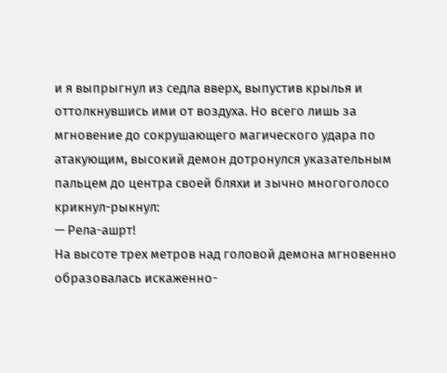и я выпрыгнул из седла вверх, выпустив крылья и оттолкнувшись ими от воздуха. Но всего лишь за мгновение до сокрушающего магического удара по атакующим, высокий демон дотронулся указательным пальцем до центра своей бляхи и зычно многоголосо крикнул-рыкнул:
— Рела-ашрт!
На высоте трех метров над головой демона мгновенно образовалась искаженно-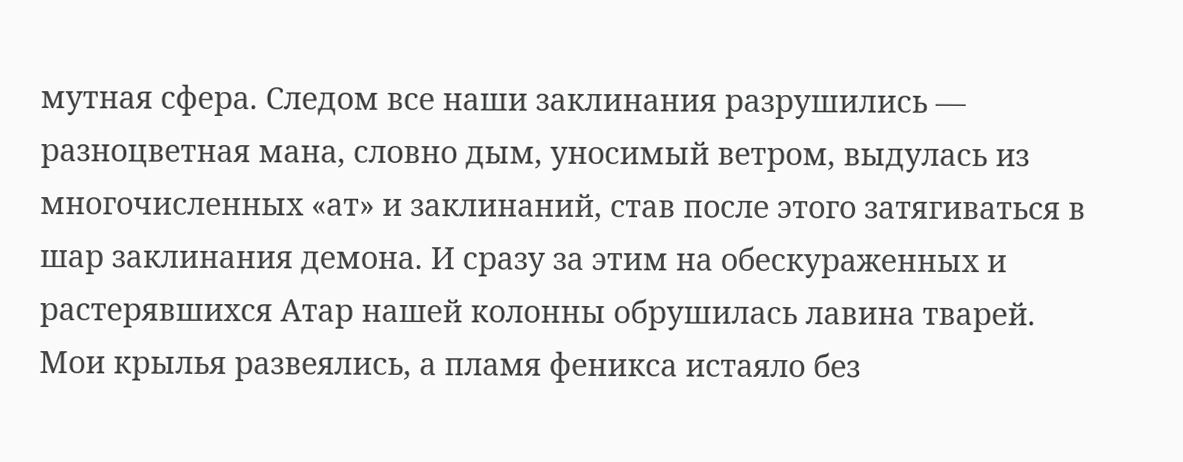мутная сфера. Следом все наши заклинания разрушились — разноцветная мана, словно дым, уносимый ветром, выдулась из многочисленных «ат» и заклинаний, став после этого затягиваться в шар заклинания демона. И сразу за этим на обескураженных и растерявшихся Атар нашей колонны обрушилась лавина тварей. Мои крылья развеялись, а пламя феникса истаяло без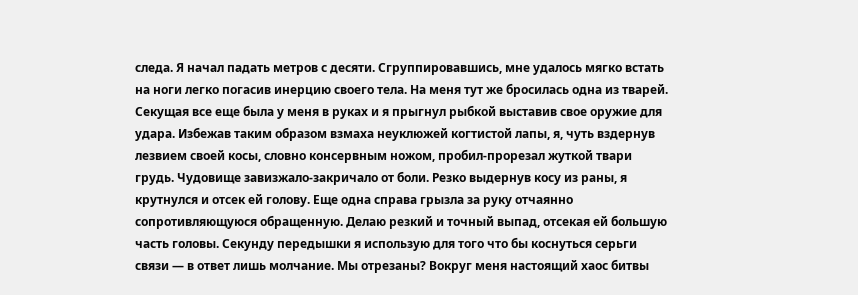следа. Я начал падать метров с десяти. Сгруппировавшись, мне удалось мягко встать на ноги легко погасив инерцию своего тела. На меня тут же бросилась одна из тварей. Секущая все еще была у меня в руках и я прыгнул рыбкой выставив свое оружие для удара. Избежав таким образом взмаха неуклюжей когтистой лапы, я, чуть вздернув лезвием своей косы, словно консервным ножом, пробил-прорезал жуткой твари грудь. Чудовище завизжало-закричало от боли. Резко выдернув косу из раны, я крутнулся и отсек ей голову. Еще одна справа грызла за руку отчаянно сопротивляющуюся обращенную. Делаю резкий и точный выпад, отсекая ей большую часть головы. Секунду передышки я использую для того что бы коснуться серьги связи — в ответ лишь молчание. Мы отрезаны? Вокруг меня настоящий хаос битвы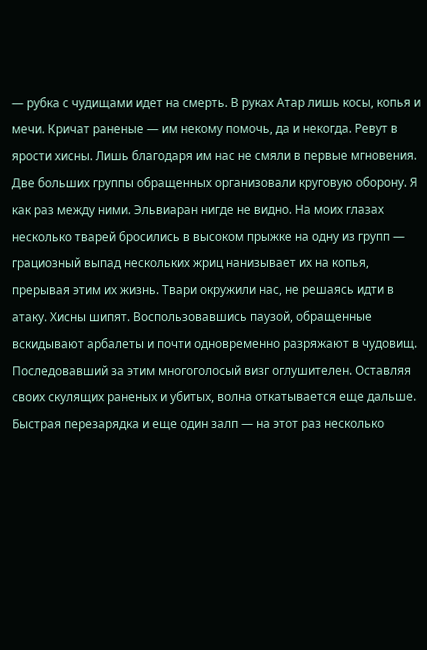— рубка с чудищами идет на смерть. В руках Атар лишь косы, копья и мечи. Кричат раненые — им некому помочь, да и некогда. Ревут в ярости хисны. Лишь благодаря им нас не смяли в первые мгновения. Две больших группы обращенных организовали круговую оборону. Я как раз между ними. Эльвиаран нигде не видно. На моих глазах несколько тварей бросились в высоком прыжке на одну из групп — грациозный выпад нескольких жриц нанизывает их на копья, прерывая этим их жизнь. Твари окружили нас, не решаясь идти в атаку. Хисны шипят. Воспользовавшись паузой, обращенные вскидывают арбалеты и почти одновременно разряжают в чудовищ. Последовавший за этим многоголосый визг оглушителен. Оставляя своих скулящих раненых и убитых, волна откатывается еще дальше. Быстрая перезарядка и еще один залп — на этот раз несколько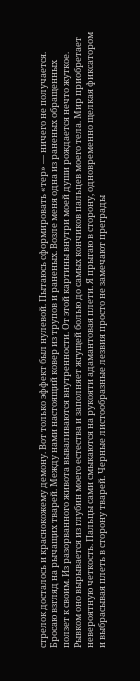стрелок досталось и краснокожему демону. Вот только эффект был нулевой. Пытаюсь сформировать «тер» — ничего не получается. Бросаю взгляд на рычащих тварей. Между нами настоящий ковер из трупов и раненых. Возле меня одна из раненых обращенных ползет к своим. Из разорванного живота вываливаются внутренности. От этой картины внутри моей души рождается нечто жуткое. Рывком оно вырывается из глубин моего естества и заполняет жгущей болью до самых кончиков пальцев моего тела. Мир приобретает невероятную четкость. Пальцы сами смыкаются на рукояти адамантовая плети. Я прыгаю в сторону, одновременно щелкая фиксатором и выбрасывая плеть в сторону тварей. Черные листообразные лезвия просто не замечают преграды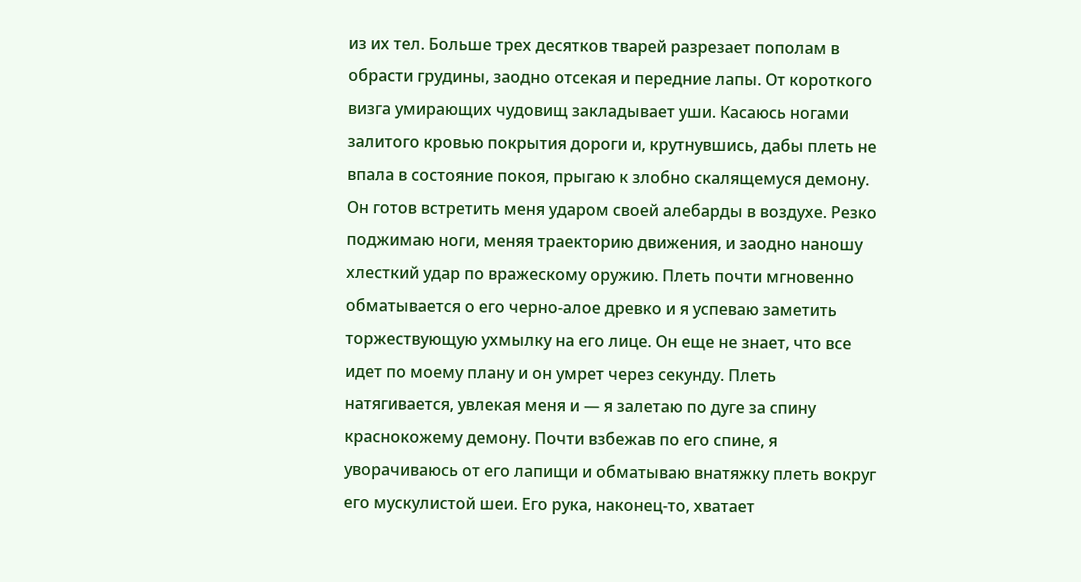из их тел. Больше трех десятков тварей разрезает пополам в обрасти грудины, заодно отсекая и передние лапы. От короткого визга умирающих чудовищ закладывает уши. Касаюсь ногами залитого кровью покрытия дороги и, крутнувшись, дабы плеть не впала в состояние покоя, прыгаю к злобно скалящемуся демону. Он готов встретить меня ударом своей алебарды в воздухе. Резко поджимаю ноги, меняя траекторию движения, и заодно наношу хлесткий удар по вражескому оружию. Плеть почти мгновенно обматывается о его черно-алое древко и я успеваю заметить торжествующую ухмылку на его лице. Он еще не знает, что все идет по моему плану и он умрет через секунду. Плеть натягивается, увлекая меня и — я залетаю по дуге за спину краснокожему демону. Почти взбежав по его спине, я уворачиваюсь от его лапищи и обматываю внатяжку плеть вокруг его мускулистой шеи. Его рука, наконец-то, хватает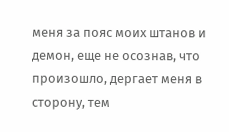меня за пояс моих штанов и демон, еще не осознав, что произошло, дергает меня в сторону, тем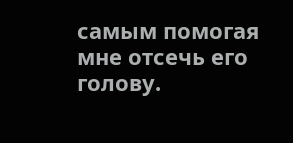самым помогая мне отсечь его голову.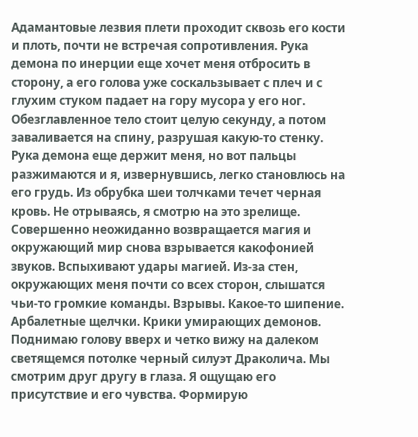Адамантовые лезвия плети проходит сквозь его кости и плоть, почти не встречая сопротивления. Рука демона по инерции еще хочет меня отбросить в сторону, а его голова уже соскальзывает с плеч и с глухим стуком падает на гору мусора у его ног. Обезглавленное тело стоит целую секунду, а потом заваливается на спину, разрушая какую-то стенку. Рука демона еще держит меня, но вот пальцы разжимаются и я, извернувшись, легко становлюсь на его грудь. Из обрубка шеи толчками течет черная кровь. Не отрываясь, я смотрю на это зрелище.
Совершенно неожиданно возвращается магия и окружающий мир снова взрывается какофонией звуков. Вспыхивают удары магией. Из-за стен, окружающих меня почти со всех сторон, слышатся чьи-то громкие команды. Взрывы. Какое-то шипение. Арбалетные щелчки. Крики умирающих демонов. Поднимаю голову вверх и четко вижу на далеком светящемся потолке черный силуэт Драколича. Мы смотрим друг другу в глаза. Я ощущаю его присутствие и его чувства. Формирую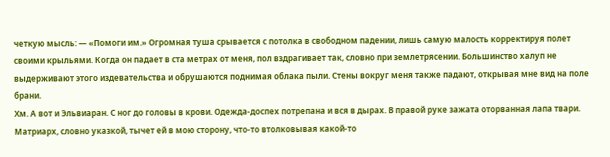четкую мысль: — «Помоги им.» Огромная туша срывается с потолка в свободном падении, лишь самую малость корректируя полет своими крыльями. Когда он падает в ста метрах от меня, пол вздрагивает так, словно при землетрясении. Большинство халуп не выдерживают этого издевательства и обрушаются поднимая облака пыли. Стены вокруг меня также падают, открывая мне вид на поле брани.
Хм. А вот и Эльвиаран. С ног до головы в крови. Одежда-доспех потрепана и вся в дырах. В правой руке зажата оторванная лапа твари. Матриарх, словно указкой, тычет ей в мою сторону, что-то втолковывая какой-то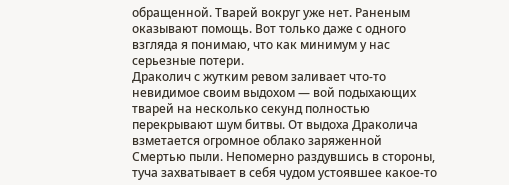обращенной. Тварей вокруг уже нет. Раненым оказывают помощь. Вот только даже с одного взгляда я понимаю, что как минимум у нас серьезные потери.
Драколич с жутким ревом заливает что-то невидимое своим выдохом — вой подыхающих тварей на несколько секунд полностью перекрывают шум битвы. От выдоха Драколича взметается огромное облако заряженной Смертью пыли. Непомерно раздувшись в стороны, туча захватывает в себя чудом устоявшее какое-то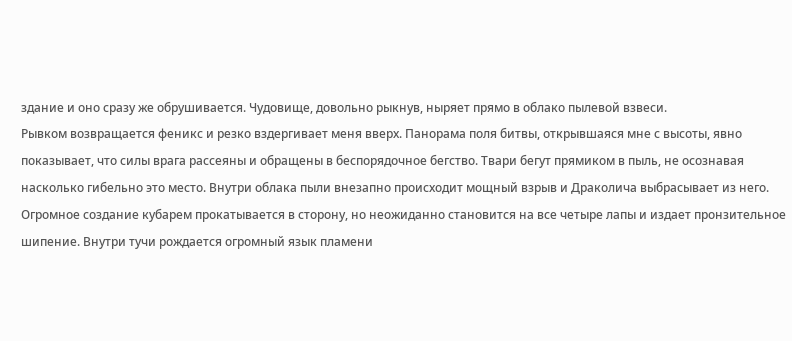здание и оно сразу же обрушивается. Чудовище, довольно рыкнув, ныряет прямо в облако пылевой взвеси.
Рывком возвращается феникс и резко вздергивает меня вверх. Панорама поля битвы, открывшаяся мне с высоты, явно показывает, что силы врага рассеяны и обращены в беспорядочное бегство. Твари бегут прямиком в пыль, не осознавая насколько гибельно это место. Внутри облака пыли внезапно происходит мощный взрыв и Драколича выбрасывает из него. Огромное создание кубарем прокатывается в сторону, но неожиданно становится на все четыре лапы и издает пронзительное шипение. Внутри тучи рождается огромный язык пламени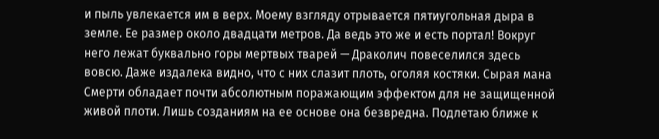и пыль увлекается им в верх. Моему взгляду отрывается пятиугольная дыра в земле. Ее размер около двадцати метров. Да ведь это же и есть портал! Вокруг него лежат буквально горы мертвых тварей — Драколич повеселился здесь вовсю. Даже издалека видно, что с них слазит плоть, оголяя костяки. Сырая мана Смерти обладает почти абсолютным поражающим эффектом для не защищенной живой плоти. Лишь созданиям на ее основе она безвредна. Подлетаю ближе к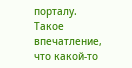порталу. Такое впечатление, что какой-то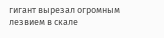гигант вырезал огромным лезвием в скале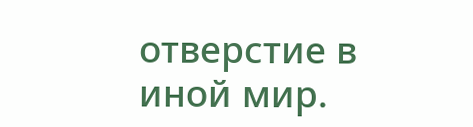отверстие в иной мир.